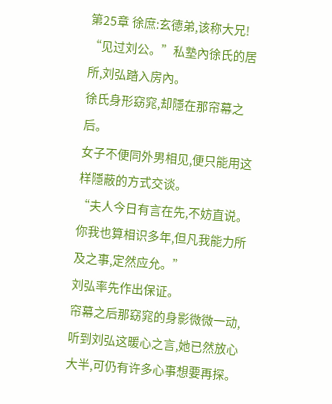第25章 徐庶:玄德弟,该称大兄!
“见过刘公。”私塾內徐氏的居所,刘弘踏入房內。
徐氏身形窈窕,却隱在那帘幕之后。
女子不便同外男相见,便只能用这样隱蔽的方式交谈。
“夫人今日有言在先,不妨直说。你我也算相识多年,但凡我能力所及之事,定然应允。”
刘弘率先作出保证。
帘幕之后那窈窕的身影微微一动,听到刘弘这暖心之言,她已然放心大半,可仍有许多心事想要再探。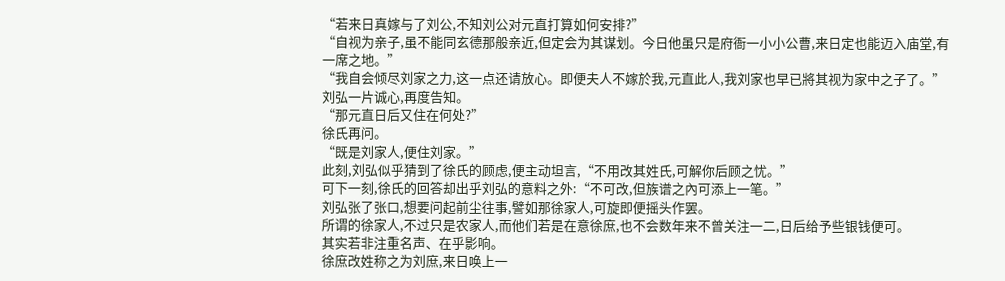“若来日真嫁与了刘公,不知刘公对元直打算如何安排?”
“自视为亲子,虽不能同玄德那般亲近,但定会为其谋划。今日他虽只是府衙一小小公曹,来日定也能迈入庙堂,有一席之地。”
“我自会倾尽刘家之力,这一点还请放心。即便夫人不嫁於我,元直此人,我刘家也早已將其视为家中之子了。”
刘弘一片诚心,再度告知。
“那元直日后又住在何处?”
徐氏再问。
“既是刘家人,便住刘家。”
此刻,刘弘似乎猜到了徐氏的顾虑,便主动坦言,“不用改其姓氏,可解你后顾之忧。”
可下一刻,徐氏的回答却出乎刘弘的意料之外:“不可改,但族谱之內可添上一笔。”
刘弘张了张口,想要问起前尘往事,譬如那徐家人,可旋即便摇头作罢。
所谓的徐家人,不过只是农家人,而他们若是在意徐庶,也不会数年来不曾关注一二,日后给予些银钱便可。
其实若非注重名声、在乎影响。
徐庶改姓称之为刘庶,来日唤上一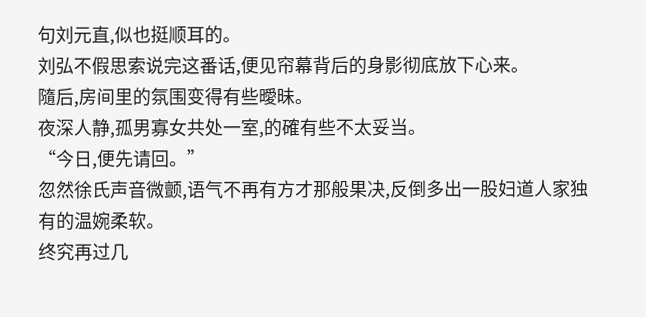句刘元直,似也挺顺耳的。
刘弘不假思索说完这番话,便见帘幕背后的身影彻底放下心来。
隨后,房间里的氛围变得有些曖昧。
夜深人静,孤男寡女共处一室,的確有些不太妥当。
“今日,便先请回。”
忽然徐氏声音微颤,语气不再有方才那般果决,反倒多出一股妇道人家独有的温婉柔软。
终究再过几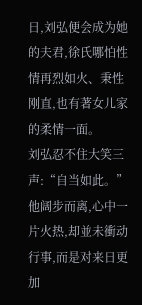日,刘弘便会成为她的夫君,徐氏哪怕性情再烈如火、秉性刚直,也有著女儿家的柔情一面。
刘弘忍不住大笑三声:“自当如此。”
他阔步而离,心中一片火热,却並未衝动行事,而是对来日更加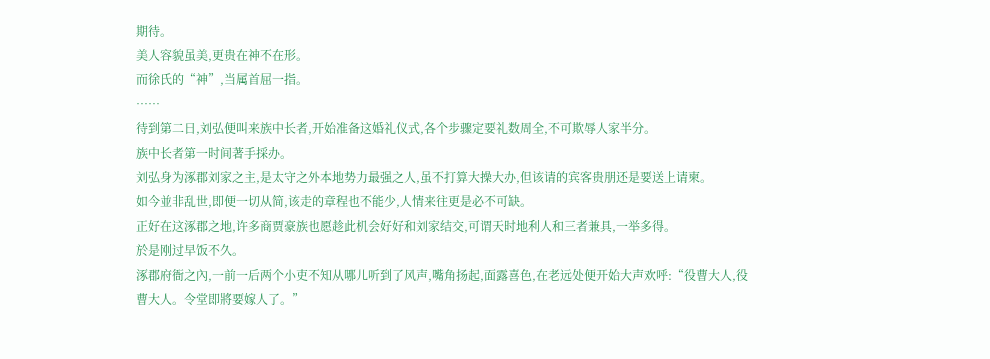期待。
美人容貌虽美,更贵在神不在形。
而徐氏的“神”,当属首屈一指。
……
待到第二日,刘弘便叫来族中长者,开始准备这婚礼仪式,各个步骤定要礼数周全,不可欺辱人家半分。
族中长者第一时间著手採办。
刘弘身为涿郡刘家之主,是太守之外本地势力最强之人,虽不打算大操大办,但该请的宾客贵朋还是要送上请柬。
如今並非乱世,即便一切从简,该走的章程也不能少,人情来往更是必不可缺。
正好在这涿郡之地,许多商贾豪族也愿趁此机会好好和刘家结交,可谓天时地利人和三者兼具,一举多得。
於是刚过早饭不久。
涿郡府衙之內,一前一后两个小吏不知从哪儿听到了风声,嘴角扬起,面露喜色,在老远处便开始大声欢呼:“役曹大人,役曹大人。令堂即將要嫁人了。”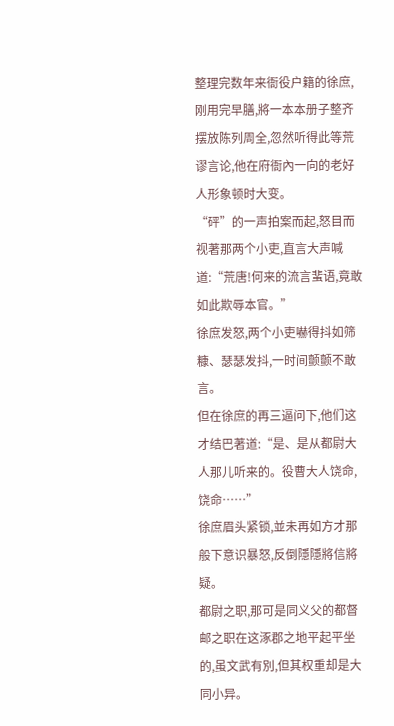整理完数年来衙役户籍的徐庶,刚用完早膳,將一本本册子整齐摆放陈列周全,忽然听得此等荒谬言论,他在府衙內一向的老好人形象顿时大变。
“砰”的一声拍案而起,怒目而视著那两个小吏,直言大声喊道:“荒唐!何来的流言蜚语,竟敢如此欺辱本官。”
徐庶发怒,两个小吏嚇得抖如筛糠、瑟瑟发抖,一时间颤颤不敢言。
但在徐庶的再三逼问下,他们这才结巴著道:“是、是从都尉大人那儿听来的。役曹大人饶命,饶命……”
徐庶眉头紧锁,並未再如方才那般下意识暴怒,反倒隱隱將信將疑。
都尉之职,那可是同义父的都督邮之职在这涿郡之地平起平坐的,虽文武有別,但其权重却是大同小异。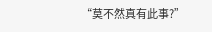“莫不然真有此事?”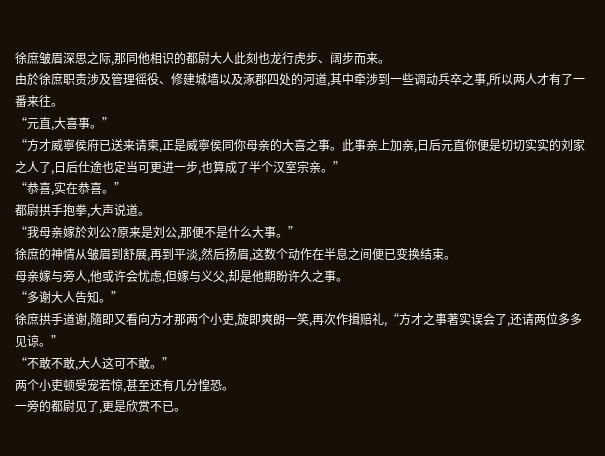徐庶皱眉深思之际,那同他相识的都尉大人此刻也龙行虎步、阔步而来。
由於徐庶职责涉及管理徭役、修建城墙以及涿郡四处的河道,其中牵涉到一些调动兵卒之事,所以两人才有了一番来往。
“元直,大喜事。”
“方才威寧侯府已送来请柬,正是威寧侯同你母亲的大喜之事。此事亲上加亲,日后元直你便是切切实实的刘家之人了,日后仕途也定当可更进一步,也算成了半个汉室宗亲。”
“恭喜,实在恭喜。”
都尉拱手抱拳,大声说道。
“我母亲嫁於刘公?原来是刘公,那便不是什么大事。”
徐庶的神情从皱眉到舒展,再到平淡,然后扬眉,这数个动作在半息之间便已变换结束。
母亲嫁与旁人,他或许会忧虑,但嫁与义父,却是他期盼许久之事。
“多谢大人告知。”
徐庶拱手道谢,隨即又看向方才那两个小吏,旋即爽朗一笑,再次作揖赔礼,“方才之事著实误会了,还请两位多多见谅。”
“不敢不敢,大人这可不敢。”
两个小吏顿受宠若惊,甚至还有几分惶恐。
一旁的都尉见了,更是欣赏不已。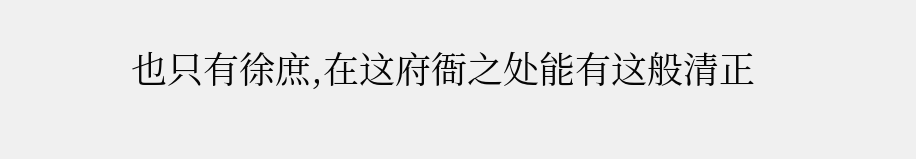也只有徐庶,在这府衙之处能有这般清正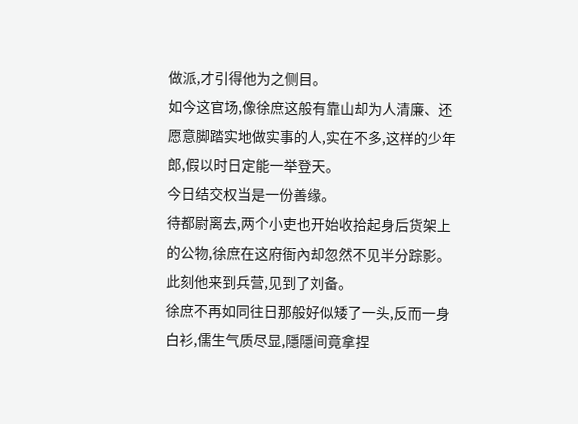做派,才引得他为之侧目。
如今这官场,像徐庶这般有靠山却为人清廉、还愿意脚踏实地做实事的人,实在不多,这样的少年郎,假以时日定能一举登天。
今日结交权当是一份善缘。
待都尉离去,两个小吏也开始收拾起身后货架上的公物,徐庶在这府衙內却忽然不见半分踪影。
此刻他来到兵营,见到了刘备。
徐庶不再如同往日那般好似矮了一头,反而一身白衫,儒生气质尽显,隱隱间竟拿捏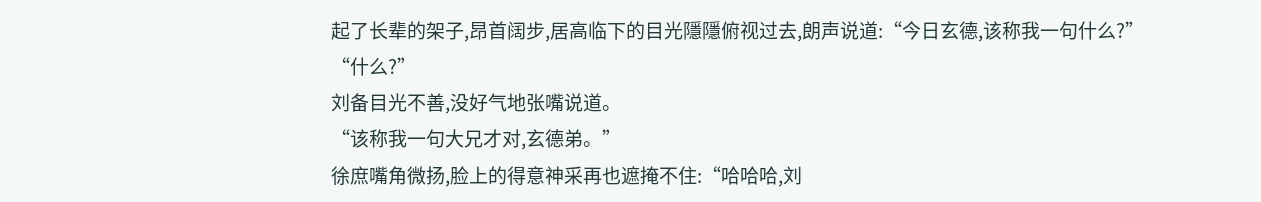起了长辈的架子,昂首阔步,居高临下的目光隱隱俯视过去,朗声说道:“今日玄德,该称我一句什么?”
“什么?”
刘备目光不善,没好气地张嘴说道。
“该称我一句大兄才对,玄德弟。”
徐庶嘴角微扬,脸上的得意神采再也遮掩不住:“哈哈哈,刘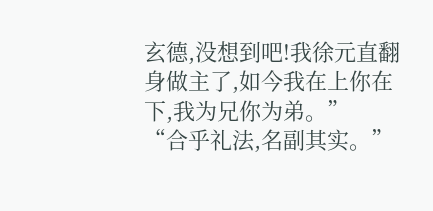玄德,没想到吧!我徐元直翻身做主了,如今我在上你在下,我为兄你为弟。”
“合乎礼法,名副其实。”